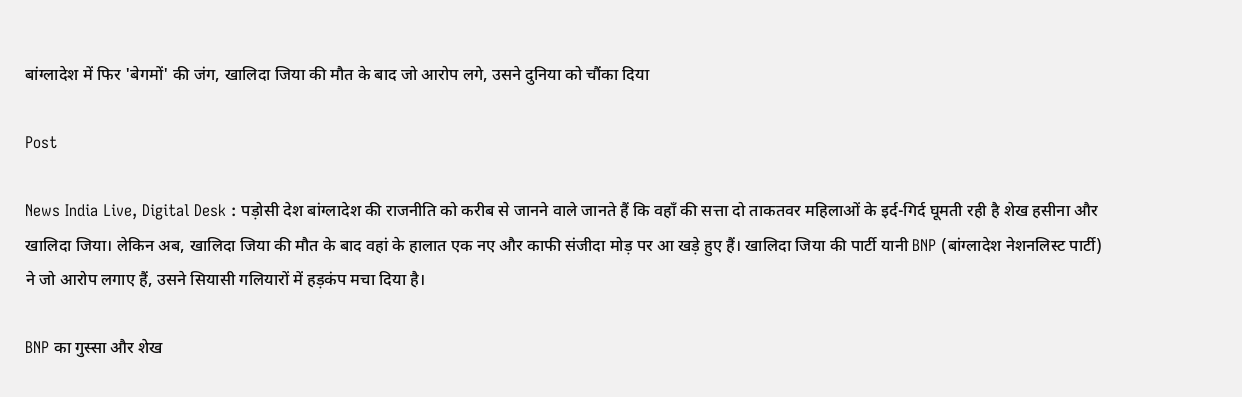बांग्लादेश में फिर 'बेगमों' की जंग, खालिदा जिया की मौत के बाद जो आरोप लगे, उसने दुनिया को चौंका दिया

Post

News India Live, Digital Desk : पड़ोसी देश बांग्लादेश की राजनीति को करीब से जानने वाले जानते हैं कि वहाँ की सत्ता दो ताकतवर महिलाओं के इर्द-गिर्द घूमती रही है शेख हसीना और खालिदा जिया। लेकिन अब, खालिदा जिया की मौत के बाद वहां के हालात एक नए और काफी संजीदा मोड़ पर आ खड़े हुए हैं। खालिदा जिया की पार्टी यानी BNP (बांग्लादेश नेशनलिस्ट पार्टी) ने जो आरोप लगाए हैं, उसने सियासी गलियारों में हड़कंप मचा दिया है।

BNP का गुस्सा और शेख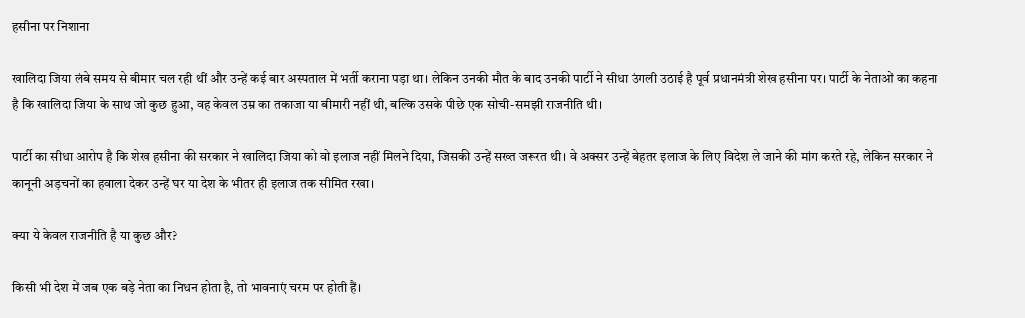हसीना पर निशाना

खालिदा जिया लंबे समय से बीमार चल रही थीं और उन्हें कई बार अस्पताल में भर्ती कराना पड़ा था। लेकिन उनकी मौत के बाद उनकी पार्टी ने सीधा उंगली उठाई है पूर्व प्रधानमंत्री शेख हसीना पर। पार्टी के नेताओं का कहना है कि खालिदा जिया के साथ जो कुछ हुआ, वह केवल उम्र का तकाजा या बीमारी नहीं थी, बल्कि उसके पीछे एक सोची-समझी राजनीति थी।

पार्टी का सीधा आरोप है कि शेख हसीना की सरकार ने खालिदा जिया को वो इलाज नहीं मिलने दिया, जिसकी उन्हें सख्त जरूरत थी। वे अक्सर उन्हें बेहतर इलाज के लिए विदेश ले जाने की मांग करते रहे, लेकिन सरकार ने कानूनी अड़चनों का हवाला देकर उन्हें घर या देश के भीतर ही इलाज तक सीमित रखा।

क्या ये केवल राजनीति है या कुछ और?

किसी भी देश में जब एक बड़े नेता का निधन होता है, तो भावनाएं चरम पर होती हैं।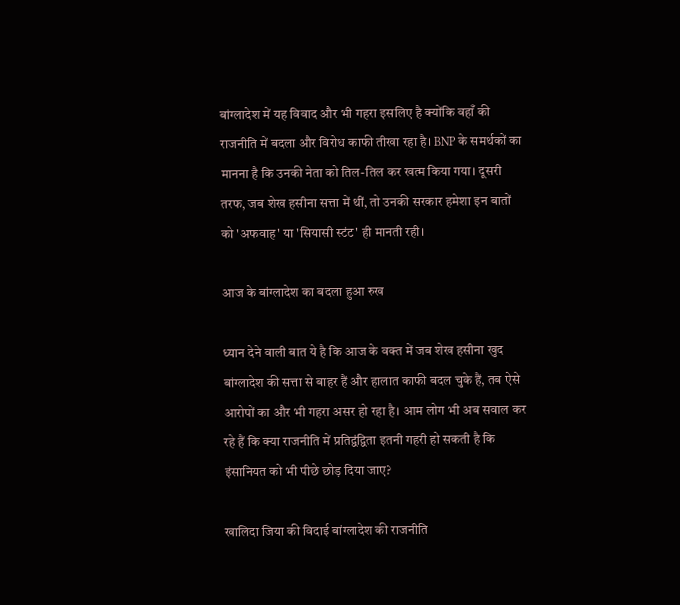बांग्लादेश में यह विवाद और भी गहरा इसलिए है क्योंकि वहाँ की राजनीति में बदला और विरोध काफी तीखा रहा है। BNP के समर्थकों का मानना है कि उनकी नेता को तिल-तिल कर खत्म किया गया। दूसरी तरफ, जब शेख हसीना सत्ता में थीं, तो उनकी सरकार हमेशा इन बातों को 'अफवाह' या 'सियासी स्टंट' ही मानती रही।

आज के बांग्लादेश का बदला हुआ रुख

ध्यान देने वाली बात ये है कि आज के वक्त में जब शेख हसीना खुद बांग्लादेश की सत्ता से बाहर हैं और हालात काफी बदल चुके हैं, तब ऐसे आरोपों का और भी गहरा असर हो रहा है। आम लोग भी अब सवाल कर रहे हैं कि क्या राजनीति में प्रतिद्वंद्विता इतनी गहरी हो सकती है कि इंसानियत को भी पीछे छोड़ दिया जाए?

खालिदा जिया की विदाई बांग्लादेश की राजनीति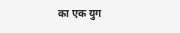का एक युग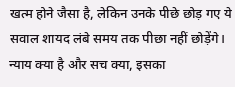खत्म होने जैसा है, लेकिन उनके पीछे छोड़ गए ये सवाल शायद लंबे समय तक पीछा नहीं छोड़ेंगे। न्याय क्या है और सच क्या, इसका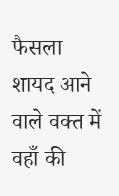फैसला शायद आने वाले वक्त में वहाँ की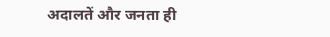अदालतें और जनता ही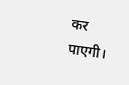कर पाएगी।